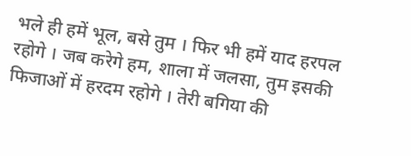भले ही हमें भूल, बसे तुम । फिर भी हमें याद हरपल रहोगे । जब करेगे हम, शाला में जलसा, तुम इसकी फिजाओं में हरदम रहोगे । तेरी बगिया की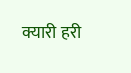क्यारी हरी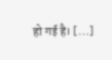हो गई है। […]